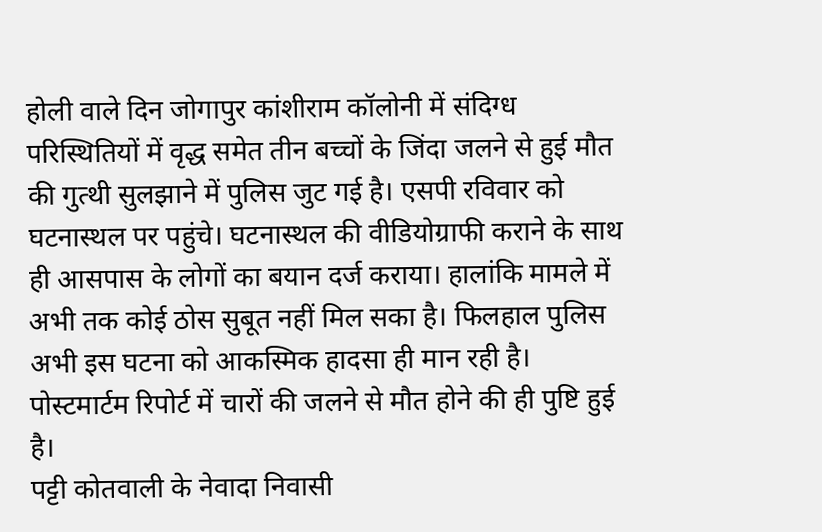होली वाले दिन जोगापुर कांशीराम कॉलोनी में संदिग्ध परिस्थितियों में वृद्ध समेत तीन बच्चों के जिंदा जलने से हुई मौत की गुत्थी सुलझाने में पुलिस जुट गई है। एसपी रविवार को घटनास्थल पर पहुंचे। घटनास्थल की वीडियोग्राफी कराने के साथ ही आसपास के लोगों का बयान दर्ज कराया। हालांकि मामले में अभी तक कोई ठोस सुबूत नहीं मिल सका है। फिलहाल पुलिस अभी इस घटना को आकस्मिक हादसा ही मान रही है। पोस्टमार्टम रिपोर्ट में चारों की जलने से मौत होने की ही पुष्टि हुई है।
पट्टी कोतवाली के नेवादा निवासी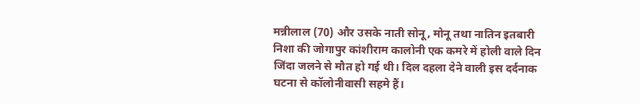मन्नीलाल (70) और उसके नाती सोनू, मोनू तथा नातिन इतबारी निशा की जोगापुर कांशीराम कालोनी एक कमरे में होली वाले दिन जिंदा जलने से मौत हो गई थी। दिल दहला देने वाली इस दर्दनाक घटना से कॉलोनीवासी सहमे हैं।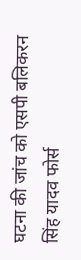घटना की जांच को एसपी बलिकरन सिंह यादव फोर्स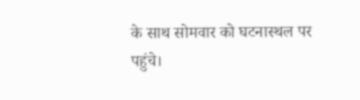के साथ सोमवार को घटनास्थल पर पहुंचे।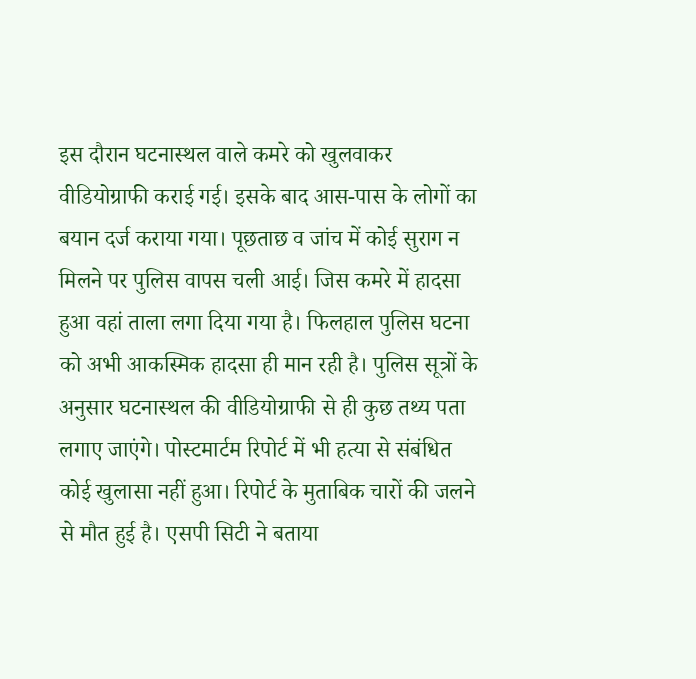इस दौरान घटनास्थल वाले कमरे को खुलवाकर वीडियोग्राफी कराई गई। इसके बाद आस-पास के लोगों का बयान दर्ज कराया गया। पूछताछ व जांच में कोई सुराग न मिलने पर पुलिस वापस चली आई। जिस कमरे में हादसा हुआ वहां ताला लगा दिया गया है। फिलहाल पुलिस घटना को अभी आकस्मिक हादसा ही मान रही है। पुलिस सूत्रों के अनुसार घटनास्थल की वीडियोग्राफी से ही कुछ तथ्य पता लगाए जाएंगे। पोस्टमार्टम रिपोर्ट में भी हत्या से संबंधित कोई खुलासा नहीं हुआ। रिपोर्ट के मुताबिक चारों की जलने से मौत हुई है। एसपी सिटी ने बताया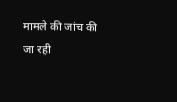मामले की जांच की जा रही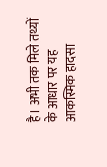है। अभी तक मिले तथ्यों के आधार पर यह आकस्मिक हादसा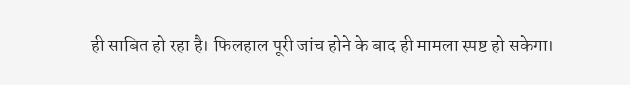ही साबित हो रहा है। फिलहाल पूरी जांच होने के बाद ही मामला स्पष्ट हो सकेगा।